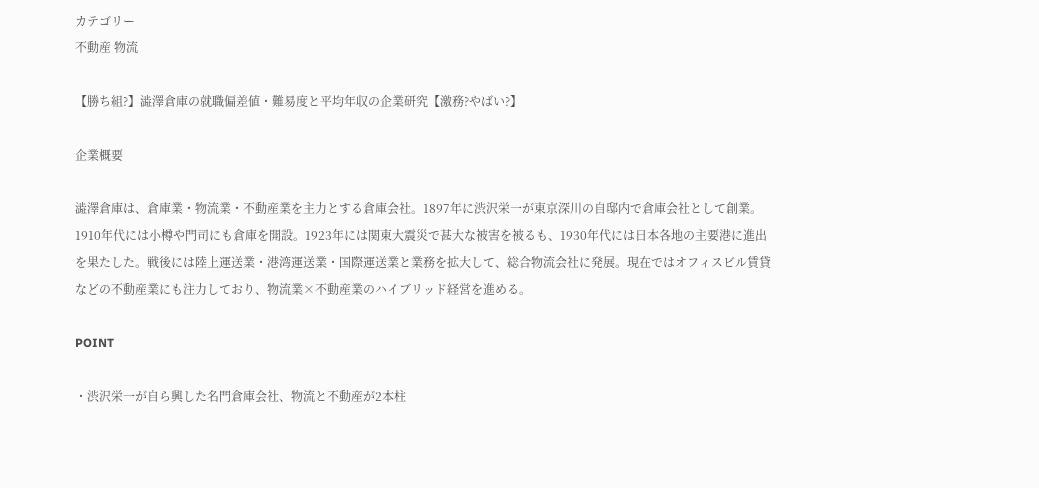カテゴリー
不動産 物流

【勝ち組?】澁澤倉庫の就職偏差値・難易度と平均年収の企業研究【激務?やばい?】

企業概要

澁澤倉庫は、倉庫業・物流業・不動産業を主力とする倉庫会社。1897年に渋沢栄一が東京深川の自邸内で倉庫会社として創業。1910年代には小樽や門司にも倉庫を開設。1923年には関東大震災で甚大な被害を被るも、1930年代には日本各地の主要港に進出を果たした。戦後には陸上運送業・港湾運送業・国際運送業と業務を拡大して、総合物流会社に発展。現在ではオフィスビル賃貸などの不動産業にも注力しており、物流業×不動産業のハイブリッド経営を進める。

POINT

・渋沢栄一が自ら興した名門倉庫会社、物流と不動産が2本柱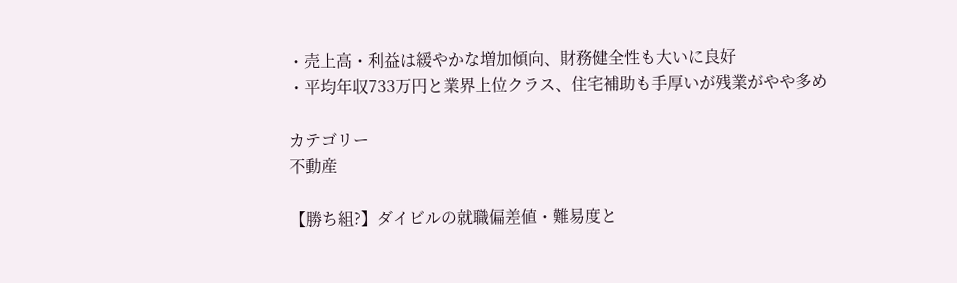・売上高・利益は緩やかな増加傾向、財務健全性も大いに良好
・平均年収733万円と業界上位クラス、住宅補助も手厚いが残業がやや多め

カテゴリー
不動産

【勝ち組?】ダイビルの就職偏差値・難易度と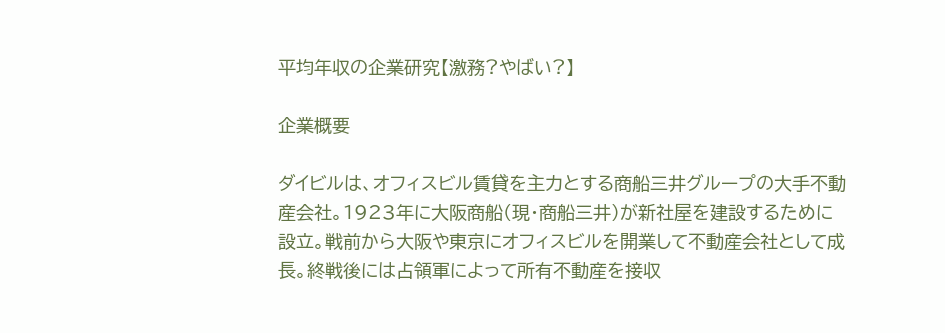平均年収の企業研究【激務?やばい?】

企業概要

ダイビルは、オフィスビル賃貸を主力とする商船三井グループの大手不動産会社。1923年に大阪商船(現・商船三井)が新社屋を建設するために設立。戦前から大阪や東京にオフィスビルを開業して不動産会社として成長。終戦後には占領軍によって所有不動産を接収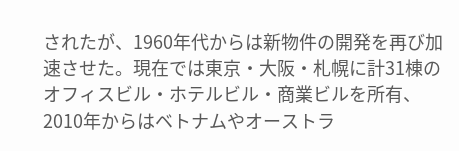されたが、1960年代からは新物件の開発を再び加速させた。現在では東京・大阪・札幌に計31棟のオフィスビル・ホテルビル・商業ビルを所有、2010年からはベトナムやオーストラ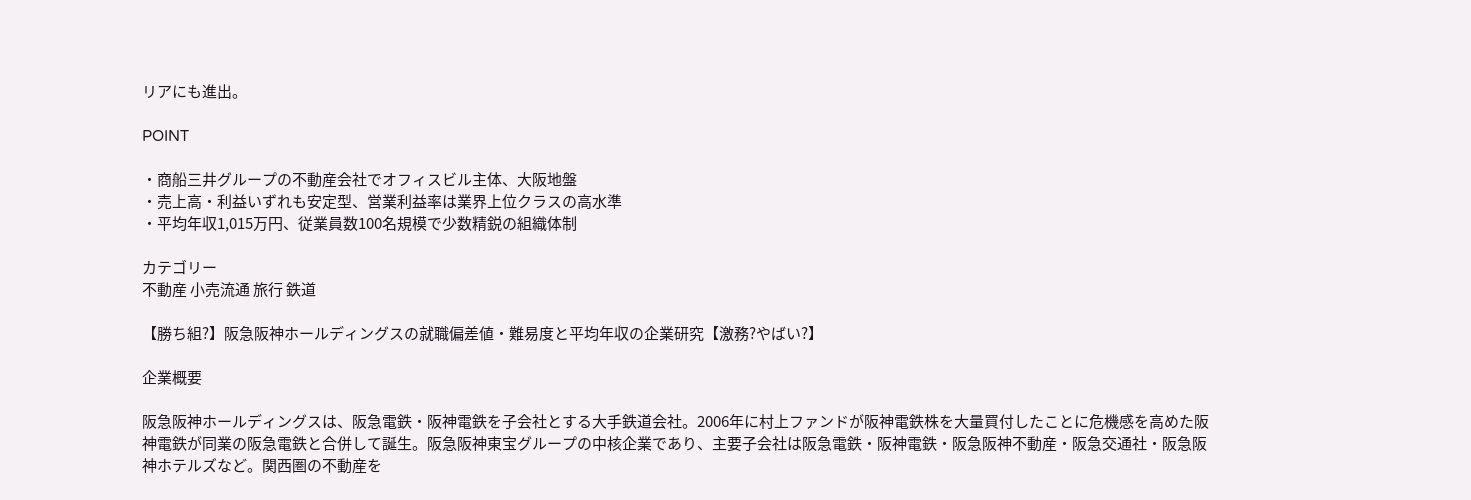リアにも進出。

POINT

・商船三井グループの不動産会社でオフィスビル主体、大阪地盤
・売上高・利益いずれも安定型、営業利益率は業界上位クラスの高水準
・平均年収1,015万円、従業員数100名規模で少数精鋭の組織体制

カテゴリー
不動産 小売流通 旅行 鉄道

【勝ち組?】阪急阪神ホールディングスの就職偏差値・難易度と平均年収の企業研究【激務?やばい?】

企業概要

阪急阪神ホールディングスは、阪急電鉄・阪神電鉄を子会社とする大手鉄道会社。2006年に村上ファンドが阪神電鉄株を大量買付したことに危機感を高めた阪神電鉄が同業の阪急電鉄と合併して誕生。阪急阪神東宝グループの中核企業であり、主要子会社は阪急電鉄・阪神電鉄・阪急阪神不動産・阪急交通社・阪急阪神ホテルズなど。関西圏の不動産を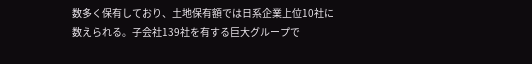数多く保有しており、土地保有額では日系企業上位10社に数えられる。子会社139社を有する巨大グループで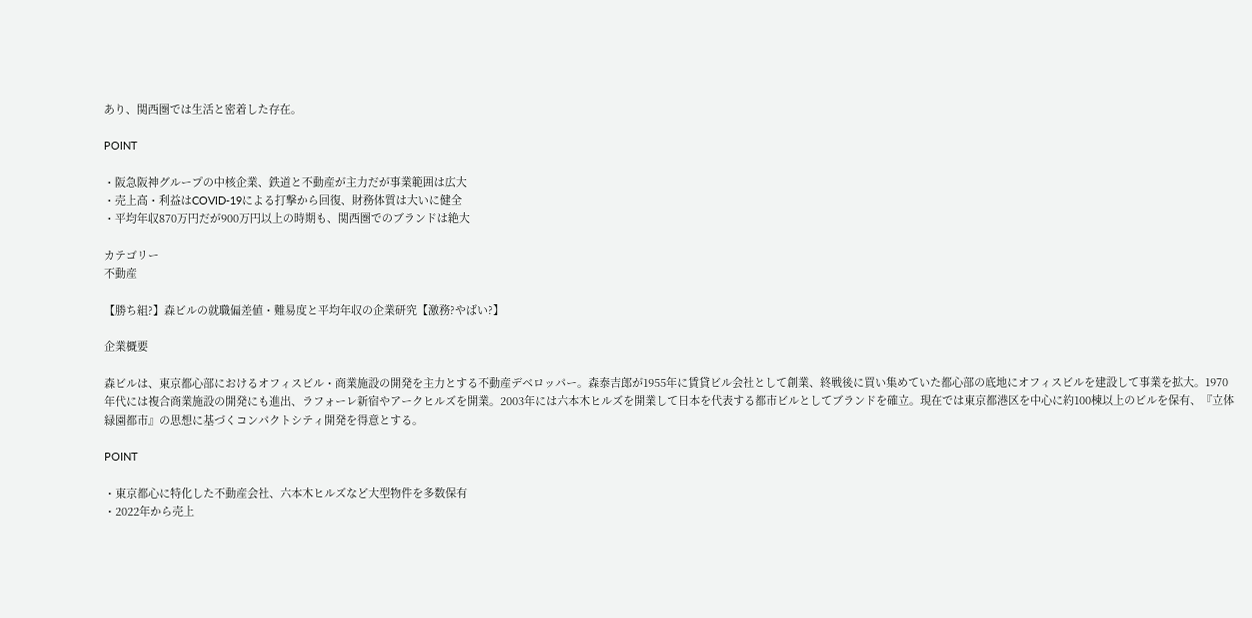あり、関西圏では生活と密着した存在。

POINT

・阪急阪神グループの中核企業、鉄道と不動産が主力だが事業範囲は広大
・売上高・利益はCOVID-19による打撃から回復、財務体質は大いに健全
・平均年収870万円だが900万円以上の時期も、関西圏でのブランドは絶大

カテゴリー
不動産

【勝ち組?】森ビルの就職偏差値・難易度と平均年収の企業研究【激務?やばい?】

企業概要

森ビルは、東京都心部におけるオフィスビル・商業施設の開発を主力とする不動産デベロッパー。森泰吉郎が1955年に賃貸ビル会社として創業、終戦後に買い集めていた都心部の底地にオフィスビルを建設して事業を拡大。1970年代には複合商業施設の開発にも進出、ラフォーレ新宿やアークヒルズを開業。2003年には六本木ヒルズを開業して日本を代表する都市ビルとしてブランドを確立。現在では東京都港区を中心に約100棟以上のビルを保有、『立体緑園都市』の思想に基づくコンパクトシティ開発を得意とする。

POINT

・東京都心に特化した不動産会社、六本木ヒルズなど大型物件を多数保有
・2022年から売上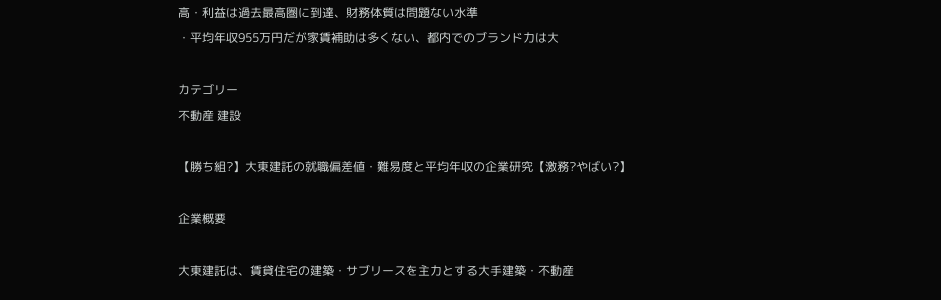高・利益は過去最高圏に到達、財務体質は問題ない水準
・平均年収955万円だが家賃補助は多くない、都内でのブランド力は大

カテゴリー
不動産 建設

【勝ち組?】大東建託の就職偏差値・難易度と平均年収の企業研究【激務?やばい?】

企業概要

大東建託は、賃貸住宅の建築・サブリースを主力とする大手建築・不動産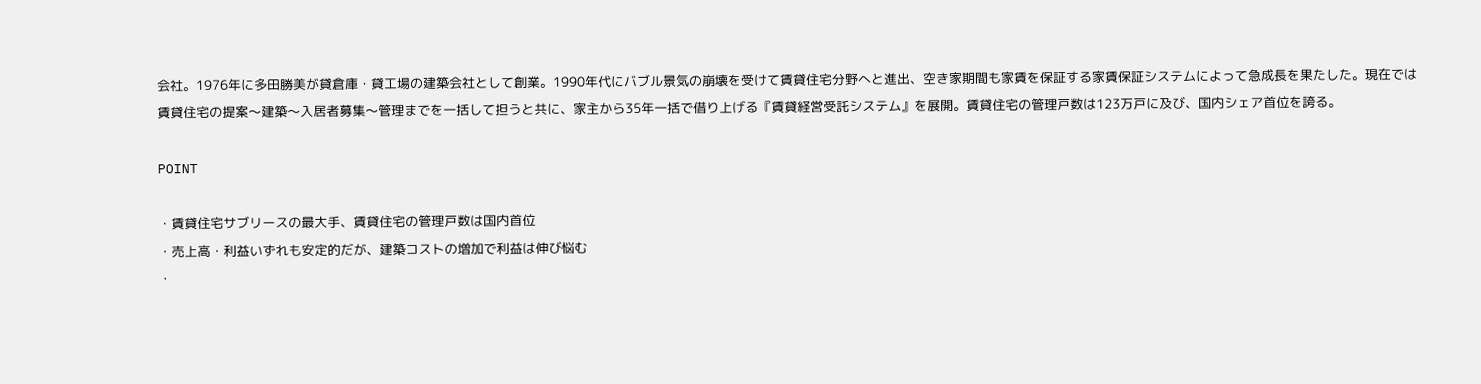会社。1976年に多田勝美が貸倉庫・貸工場の建築会社として創業。1990年代にバブル景気の崩壊を受けて賃貸住宅分野へと進出、空き家期間も家賃を保証する家賃保証システムによって急成長を果たした。現在では賃貸住宅の提案〜建築〜入居者募集〜管理までを一括して担うと共に、家主から35年一括で借り上げる『賃貸経営受託システム』を展開。賃貸住宅の管理戸数は123万戸に及び、国内シェア首位を誇る。

POINT

・賃貸住宅サブリースの最大手、賃貸住宅の管理戸数は国内首位
・売上高・利益いずれも安定的だが、建築コストの増加で利益は伸び悩む
・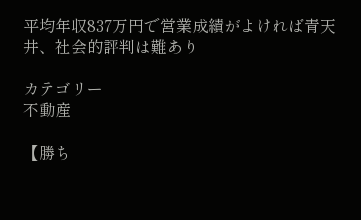平均年収837万円で営業成績がよければ青天井、社会的評判は難あり

カテゴリー
不動産

【勝ち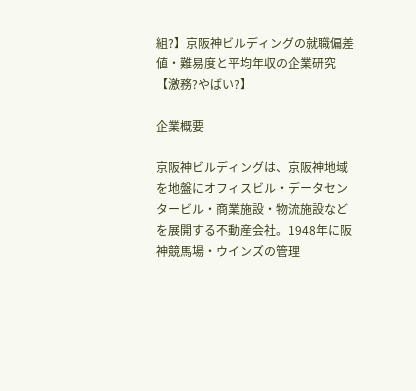組?】京阪神ビルディングの就職偏差値・難易度と平均年収の企業研究【激務?やばい?】

企業概要

京阪神ビルディングは、京阪神地域を地盤にオフィスビル・データセンタービル・商業施設・物流施設などを展開する不動産会社。1948年に阪神競馬場・ウインズの管理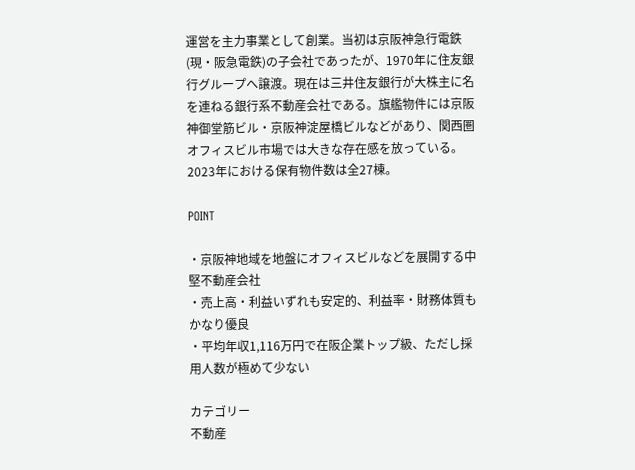運営を主力事業として創業。当初は京阪神急行電鉄(現・阪急電鉄)の子会社であったが、1970年に住友銀行グループへ譲渡。現在は三井住友銀行が大株主に名を連ねる銀行系不動産会社である。旗艦物件には京阪神御堂筋ビル・京阪神淀屋橋ビルなどがあり、関西圏オフィスビル市場では大きな存在感を放っている。2023年における保有物件数は全27棟。

POINT

・京阪神地域を地盤にオフィスビルなどを展開する中堅不動産会社
・売上高・利益いずれも安定的、利益率・財務体質もかなり優良
・平均年収1,116万円で在阪企業トップ級、ただし採用人数が極めて少ない

カテゴリー
不動産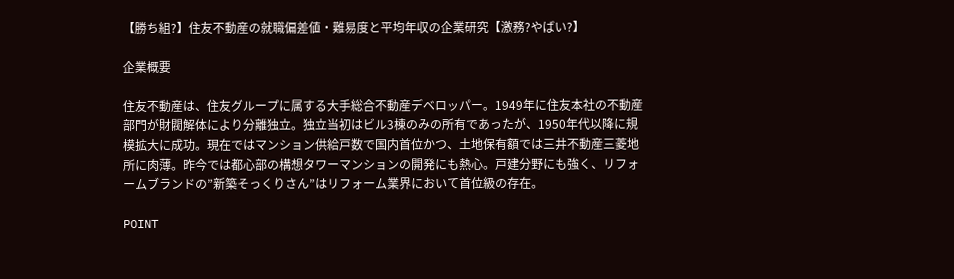【勝ち組?】住友不動産の就職偏差値・難易度と平均年収の企業研究【激務?やばい?】

企業概要

住友不動産は、住友グループに属する大手総合不動産デベロッパー。1949年に住友本社の不動産部門が財閥解体により分離独立。独立当初はビル3棟のみの所有であったが、1950年代以降に規模拡大に成功。現在ではマンション供給戸数で国内首位かつ、土地保有額では三井不動産三菱地所に肉薄。昨今では都心部の構想タワーマンションの開発にも熱心。戸建分野にも強く、リフォームブランドの”新築そっくりさん”はリフォーム業界において首位級の存在。

POINT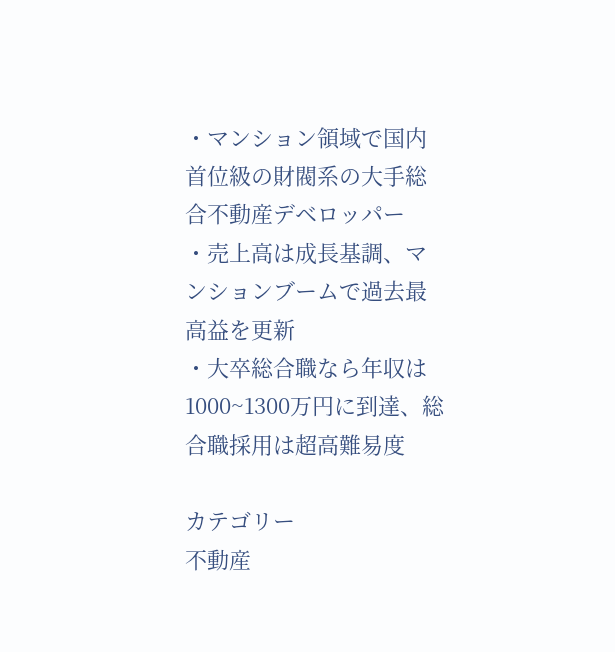・マンション領域で国内首位級の財閥系の大手総合不動産デベロッパー
・売上高は成長基調、マンションブームで過去最高益を更新
・大卒総合職なら年収は1000~1300万円に到達、総合職採用は超高難易度

カテゴリー
不動産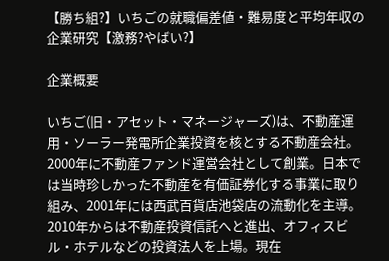【勝ち組?】いちごの就職偏差値・難易度と平均年収の企業研究【激務?やばい?】

企業概要

いちご(旧・アセット・マネージャーズ)は、不動産運用・ソーラー発電所企業投資を核とする不動産会社。2000年に不動産ファンド運営会社として創業。日本では当時珍しかった不動産を有価証券化する事業に取り組み、2001年には西武百貨店池袋店の流動化を主導。2010年からは不動産投資信託へと進出、オフィスビル・ホテルなどの投資法人を上場。現在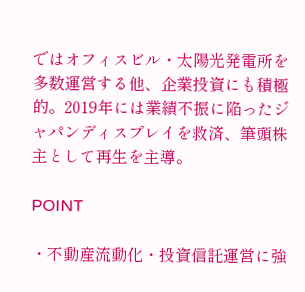ではオフィスビル・太陽光発電所を多数運営する他、企業投資にも積極的。2019年には業績不振に陥ったジャパンディスプレイを救済、筆頭株主として再生を主導。

POINT

・不動産流動化・投資信託運営に強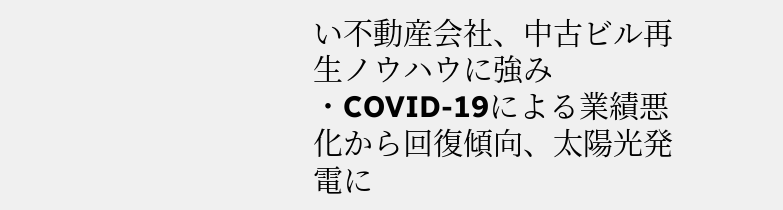い不動産会社、中古ビル再生ノウハウに強み
・COVID-19による業績悪化から回復傾向、太陽光発電に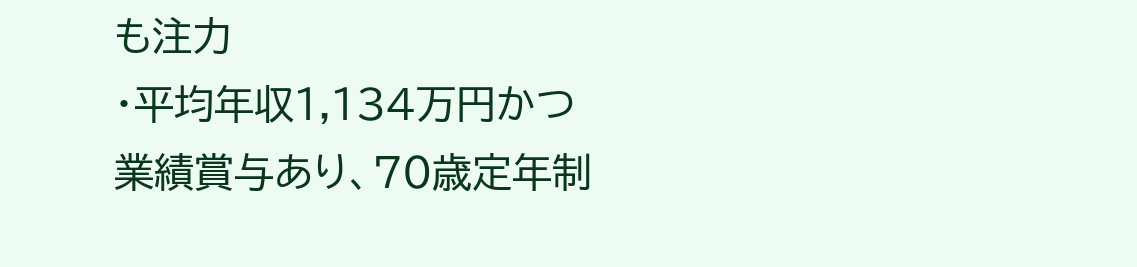も注力
・平均年収1,134万円かつ業績賞与あり、70歳定年制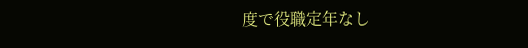度で役職定年なし